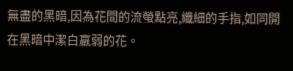無盡的黑暗,因為花間的流螢點亮,纖細的手指,如同開在黑暗中潔白羸弱的花。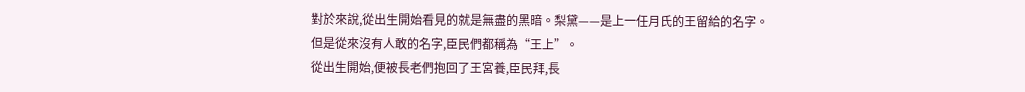對於來說,從出生開始看見的就是無盡的黑暗。梨黛——是上一任月氏的王留給的名字。
但是從來沒有人敢的名字,臣民們都稱為“王上”。
從出生開始,便被長老們抱回了王宮養,臣民拜,長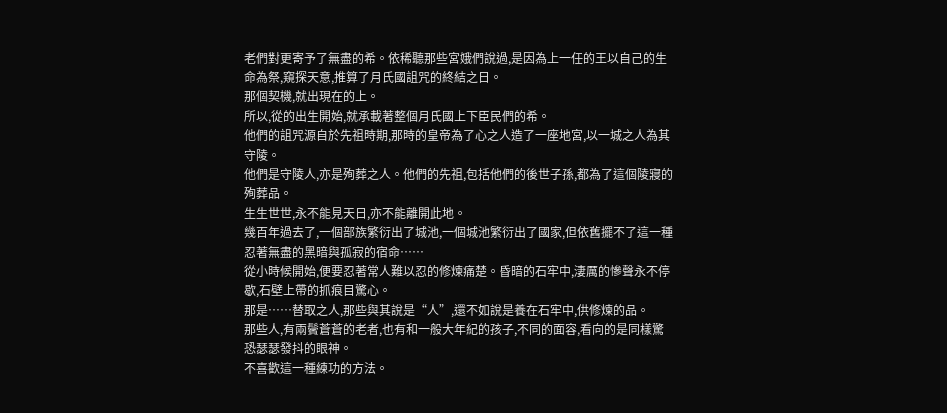老們對更寄予了無盡的希。依稀聽那些宮娥們說過,是因為上一任的王以自己的生命為祭,窺探天意,推算了月氏國詛咒的終結之日。
那個契機,就出現在的上。
所以,從的出生開始,就承載著整個月氏國上下臣民們的希。
他們的詛咒源自於先祖時期,那時的皇帝為了心之人造了一座地宮,以一城之人為其守陵。
他們是守陵人,亦是殉葬之人。他們的先祖,包括他們的後世子孫,都為了這個陵寢的殉葬品。
生生世世,永不能見天日,亦不能離開此地。
幾百年過去了,一個部族繁衍出了城池,一個城池繁衍出了國家,但依舊擺不了這一種忍著無盡的黑暗與孤寂的宿命……
從小時候開始,便要忍著常人難以忍的修煉痛楚。昏暗的石牢中,淒厲的慘聲永不停歇,石壁上帶的抓痕目驚心。
那是……替取之人,那些與其說是“人”,還不如說是養在石牢中,供修煉的品。
那些人,有兩鬢蒼蒼的老者,也有和一般大年紀的孩子,不同的面容,看向的是同樣驚恐瑟瑟發抖的眼神。
不喜歡這一種練功的方法。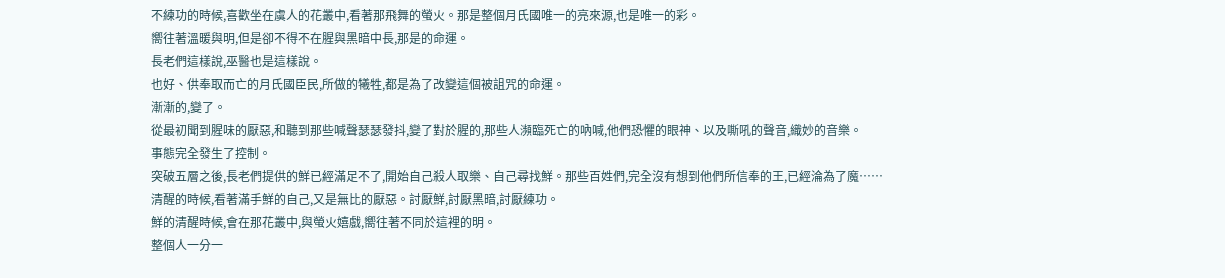不練功的時候,喜歡坐在虞人的花叢中,看著那飛舞的螢火。那是整個月氏國唯一的亮來源,也是唯一的彩。
嚮往著溫暖與明,但是卻不得不在腥與黑暗中長,那是的命運。
長老們這樣說,巫醫也是這樣說。
也好、供奉取而亡的月氏國臣民,所做的犧牲,都是為了改變這個被詛咒的命運。
漸漸的,變了。
從最初聞到腥味的厭惡,和聽到那些喊聲瑟瑟發抖,變了對於腥的,那些人瀕臨死亡的吶喊,他們恐懼的眼神、以及嘶吼的聲音,織妙的音樂。
事態完全發生了控制。
突破五層之後,長老們提供的鮮已經滿足不了,開始自己殺人取樂、自己尋找鮮。那些百姓們,完全沒有想到他們所信奉的王,已經淪為了魔……
清醒的時候,看著滿手鮮的自己,又是無比的厭惡。討厭鮮,討厭黑暗,討厭練功。
鮮的清醒時候,會在那花叢中,與螢火嬉戲,嚮往著不同於這裡的明。
整個人一分一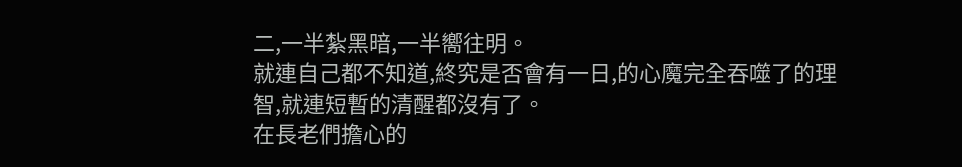二,一半紮黑暗,一半嚮往明。
就連自己都不知道,終究是否會有一日,的心魔完全吞噬了的理智,就連短暫的清醒都沒有了。
在長老們擔心的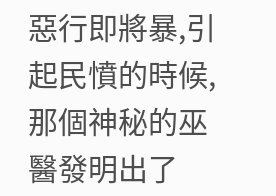惡行即將暴,引起民憤的時候,那個神秘的巫醫發明出了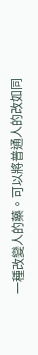一種改變人的藥。可以將普通人的改如同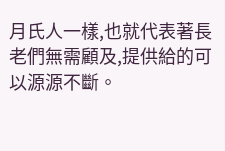月氏人一樣,也就代表著長老們無需顧及,提供給的可以源源不斷。